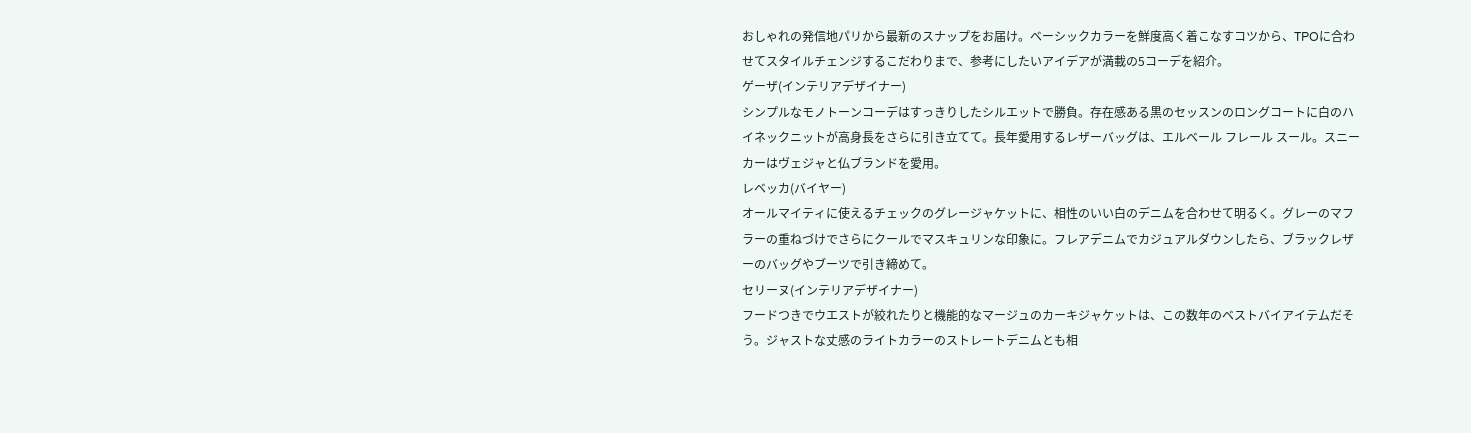おしゃれの発信地パリから最新のスナップをお届け。ベーシックカラーを鮮度高く着こなすコツから、TPOに合わせてスタイルチェンジするこだわりまで、参考にしたいアイデアが満載の5コーデを紹介。
ゲーザ(インテリアデザイナー)
シンプルなモノトーンコーデはすっきりしたシルエットで勝負。存在感ある黒のセッスンのロングコートに白のハイネックニットが高身長をさらに引き立てて。長年愛用するレザーバッグは、エルベール フレール スール。スニーカーはヴェジャと仏ブランドを愛用。
レベッカ(バイヤー)
オールマイティに使えるチェックのグレージャケットに、相性のいい白のデニムを合わせて明るく。グレーのマフラーの重ねづけでさらにクールでマスキュリンな印象に。フレアデニムでカジュアルダウンしたら、ブラックレザーのバッグやブーツで引き締めて。
セリーヌ(インテリアデザイナー)
フードつきでウエストが絞れたりと機能的なマージュのカーキジャケットは、この数年のベストバイアイテムだそう。ジャストな丈感のライトカラーのストレートデニムとも相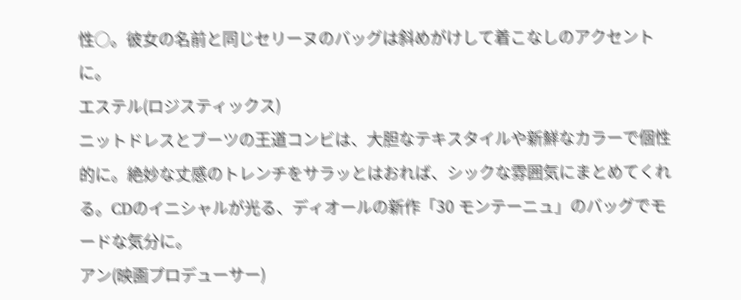性○。彼女の名前と同じセリーヌのバッグは斜めがけして着こなしのアクセントに。
エステル(ロジスティックス)
ニットドレスとブーツの王道コンビは、大胆なテキスタイルや新鮮なカラーで個性的に。絶妙な丈感のトレンチをサラッとはおれば、シックな雰囲気にまとめてくれる。CDのイニシャルが光る、ディオールの新作「30 モンテーニュ」のバッグでモードな気分に。
アン(映画プロデューサー)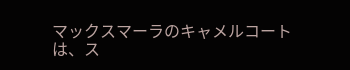マックスマーラのキャメルコートは、ス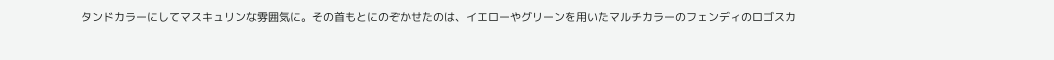タンドカラーにしてマスキュリンな雰囲気に。その首もとにのぞかせたのは、イエローやグリーンを用いたマルチカラーのフェンディのロゴスカ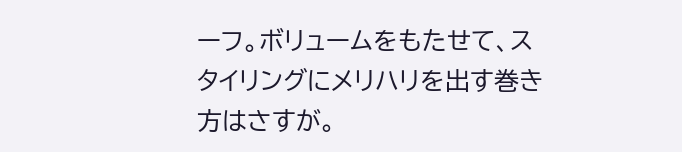ーフ。ボリュームをもたせて、スタイリングにメリハリを出す巻き方はさすが。